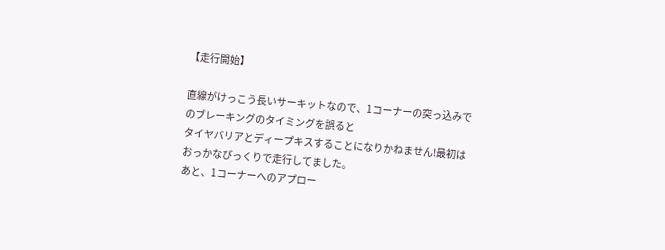【走行開始】

直線がけっこう長いサーキットなので、1コーナーの突っ込みでのブレーキングのタイミングを誤ると
タイヤバリアとディープキスすることになりかねません!最初はおっかなびっくりで走行してました。
あと、1コーナーへのアプロー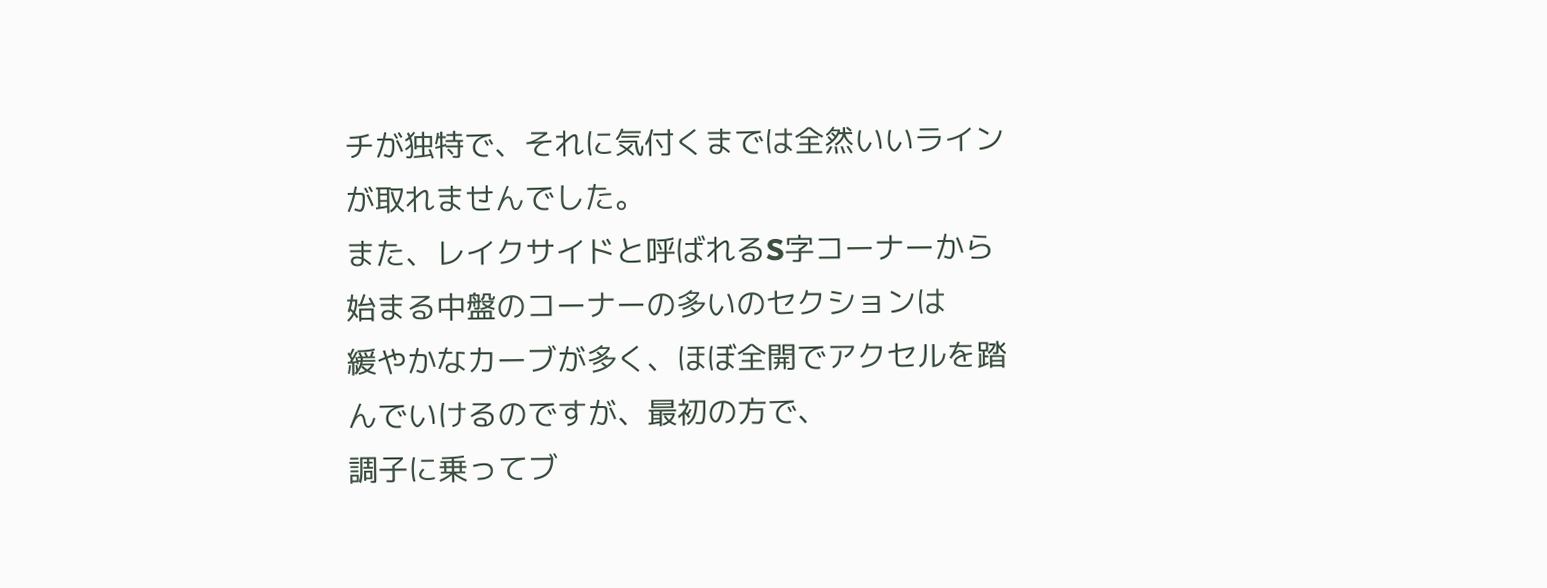チが独特で、それに気付くまでは全然いいラインが取れませんでした。
また、レイクサイドと呼ばれるS字コーナーから始まる中盤のコーナーの多いのセクションは
緩やかなカーブが多く、ほぼ全開でアクセルを踏んでいけるのですが、最初の方で、
調子に乗ってブ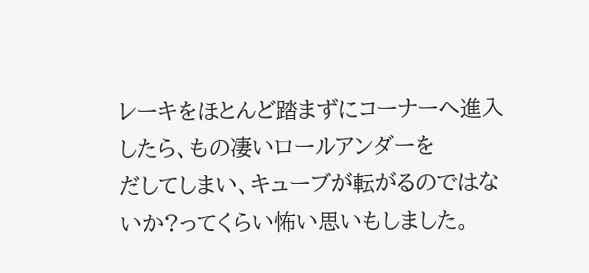レーキをほとんど踏まずにコーナーへ進入したら、もの凄いロールアンダーを
だしてしまい、キューブが転がるのではないか?ってくらい怖い思いもしました。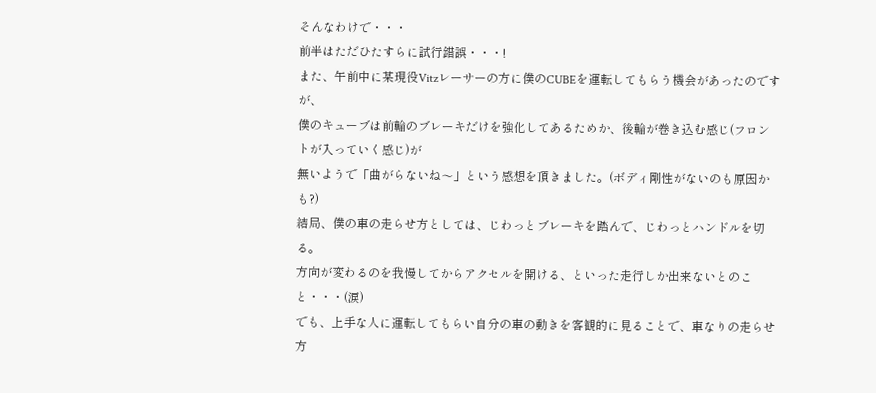そんなわけで・・・
前半はただひたすらに試行錯誤・・・!
また、午前中に某現役Vitzレーサーの方に僕のCUBEを運転してもらう機会があったのですが、
僕のキューブは前輪のブレーキだけを強化してあるためか、後輪が巻き込む感じ(フロントが入っていく感じ)が
無いようで「曲がらないね〜」という感想を頂きました。(ボディ剛性がないのも原因かも?)
結局、僕の車の走らせ方としては、じわっとブレーキを踏んで、じわっとハンドルを切る。
方向が変わるのを我慢してからアクセルを開ける、といった走行しか出来ないとのこと・・・(涙)
でも、上手な人に運転してもらい自分の車の動きを客観的に見ることで、車なりの走らせ方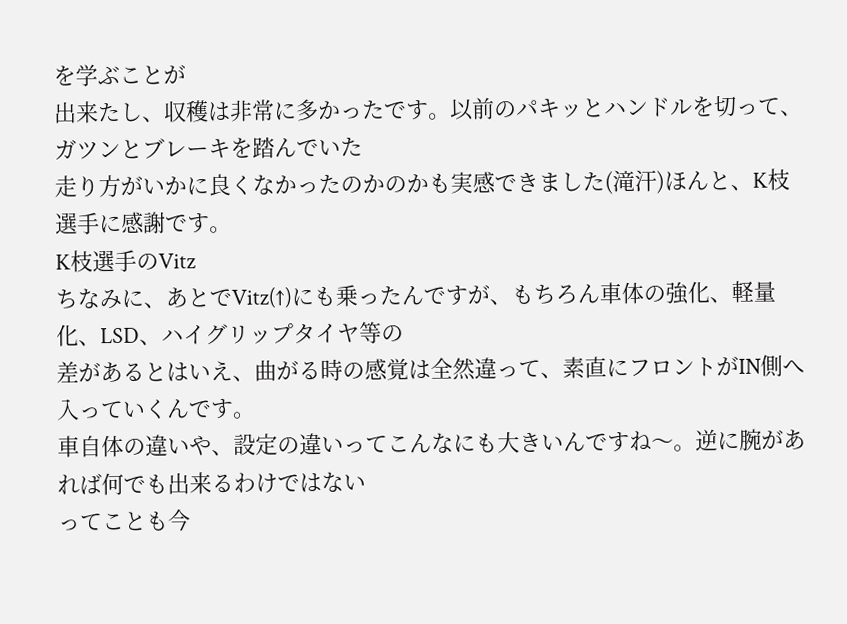を学ぶことが
出来たし、収穫は非常に多かったです。以前のパキッとハンドルを切って、ガツンとブレーキを踏んでいた
走り方がいかに良くなかったのかのかも実感できました(滝汗)ほんと、K枝選手に感謝です。
K枝選手のVitz
ちなみに、あとでVitz(↑)にも乗ったんですが、もちろん車体の強化、軽量化、LSD、ハイグリップタイヤ等の
差があるとはいえ、曲がる時の感覚は全然違って、素直にフロントがIN側へ入っていくんです。
車自体の違いや、設定の違いってこんなにも大きいんですね〜。逆に腕があれば何でも出来るわけではない
ってことも今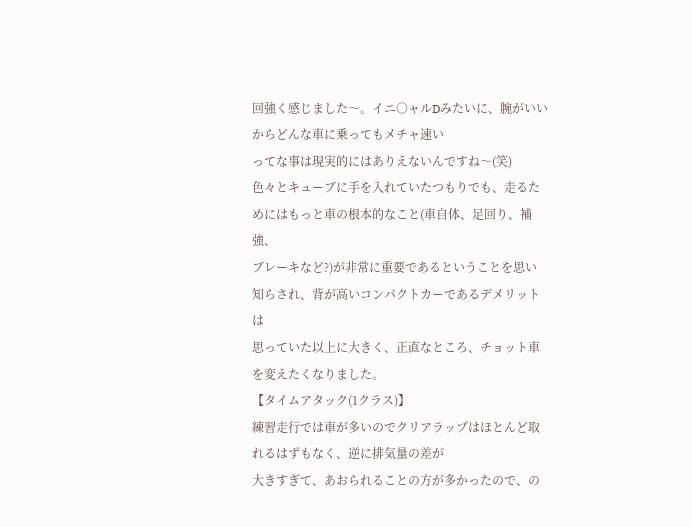回強く感じました〜。イニ○ャルDみたいに、腕がいいからどんな車に乗ってもメチャ速い
ってな事は現実的にはありえないんですね〜(笑)
色々とキューブに手を入れていたつもりでも、走るためにはもっと車の根本的なこと(車自体、足回り、補強、
ブレーキなど?)が非常に重要であるということを思い知らされ、背が高いコンパクトカーであるデメリットは
思っていた以上に大きく、正直なところ、チョット車を変えたくなりました。
【タイムアタック(1クラス)】
練習走行では車が多いのでクリアラップはほとんど取れるはずもなく、逆に排気量の差が
大きすぎて、あおられることの方が多かったので、の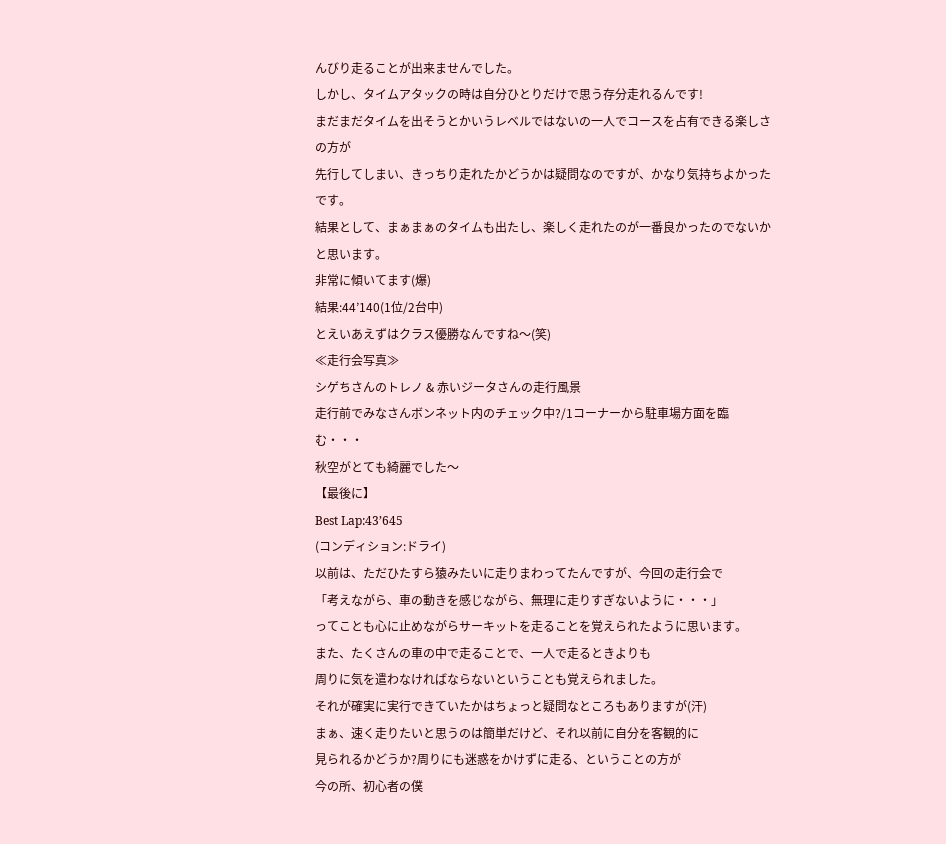んびり走ることが出来ませんでした。
しかし、タイムアタックの時は自分ひとりだけで思う存分走れるんです!
まだまだタイムを出そうとかいうレベルではないの一人でコースを占有できる楽しさの方が
先行してしまい、きっちり走れたかどうかは疑問なのですが、かなり気持ちよかったです。
結果として、まぁまぁのタイムも出たし、楽しく走れたのが一番良かったのでないかと思います。
非常に傾いてます(爆)
結果:44’140(1位/2台中)
とえいあえずはクラス優勝なんですね〜(笑)
≪走行会写真≫
シゲちさんのトレノ & 赤いジータさんの走行風景
走行前でみなさんボンネット内のチェック中?/1コーナーから駐車場方面を臨む・・・
秋空がとても綺麗でした〜
【最後に】
Best Lap:43’645
(コンディション:ドライ)
以前は、ただひたすら猿みたいに走りまわってたんですが、今回の走行会で
「考えながら、車の動きを感じながら、無理に走りすぎないように・・・」
ってことも心に止めながらサーキットを走ることを覚えられたように思います。
また、たくさんの車の中で走ることで、一人で走るときよりも
周りに気を遣わなければならないということも覚えられました。
それが確実に実行できていたかはちょっと疑問なところもありますが(汗)
まぁ、速く走りたいと思うのは簡単だけど、それ以前に自分を客観的に
見られるかどうか?周りにも迷惑をかけずに走る、ということの方が
今の所、初心者の僕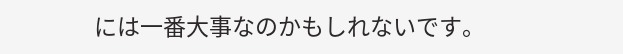には一番大事なのかもしれないです。